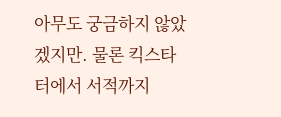아무도 궁금하지 않았겠지만. 물론 킥스타터에서 서적까지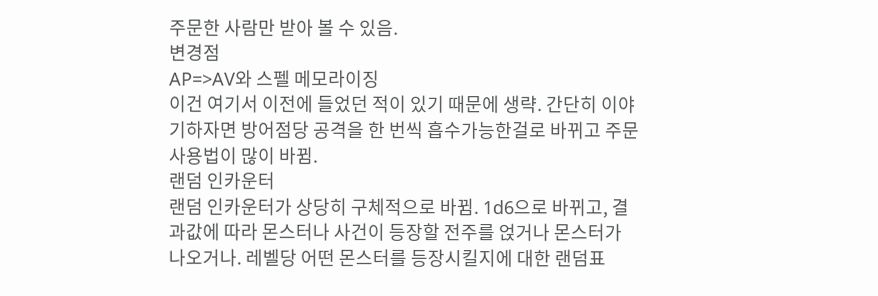주문한 사람만 받아 볼 수 있음.
변경점
AP=>AV와 스펠 메모라이징
이건 여기서 이전에 들었던 적이 있기 때문에 생략. 간단히 이야기하자면 방어점당 공격을 한 번씩 흡수가능한걸로 바뀌고 주문 사용법이 많이 바뀜.
랜덤 인카운터
랜덤 인카운터가 상당히 구체적으로 바뀜. 1d6으로 바뀌고, 결과값에 따라 몬스터나 사건이 등장할 전주를 얹거나 몬스터가 나오거나. 레벨당 어떤 몬스터를 등장시킬지에 대한 랜덤표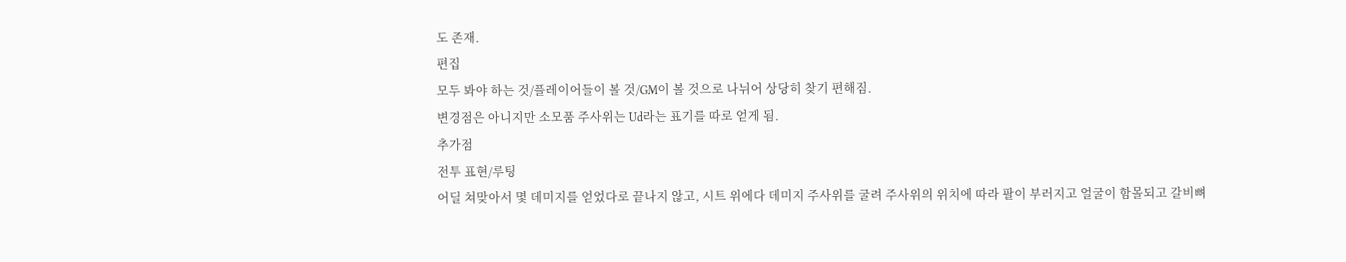도 존재.
편집
모두 봐야 하는 것/플레이어들이 볼 것/GM이 볼 것으로 나뉘어 상당히 찾기 편해짐.
변경점은 아니지만 소모품 주사위는 Ud라는 표기를 따로 얻게 됨.
추가점
전투 표현/루팅
어딜 쳐맞아서 몇 데미지를 얻었다로 끝나지 않고, 시트 위에다 데미지 주사위를 굴려 주사위의 위치에 따라 팔이 부러지고 얼굴이 함몰되고 갈비뼈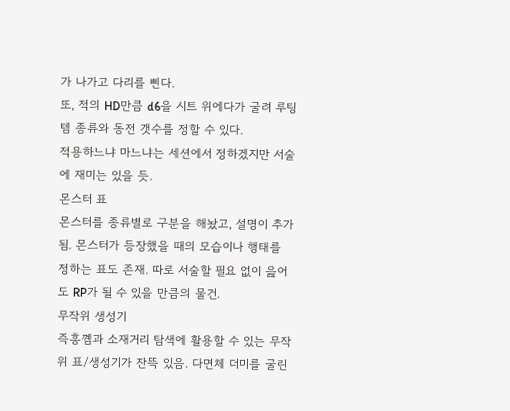가 나가고 다리를 삔다.
또, 적의 HD만큼 d6을 시트 위에다가 굴려 루팅템 종류와 동전 갯수를 정할 수 있다.
적용하느냐 마느냐는 세션에서 정하겠지만 서술에 재미는 있을 듯.
몬스터 표
몬스터를 종류별로 구분을 해놨고, 설명이 추가됨. 몬스터가 등장했을 때의 모습이나 행태를 정하는 표도 존재. 따로 서술할 필요 없이 읊어도 RP가 될 수 있을 만큼의 물건.
무작위 생성기
즉흥꼠과 소재거리 탐색에 활용할 수 있는 무작위 표/생성기가 잔뜩 있음. 다면체 더미를 굴린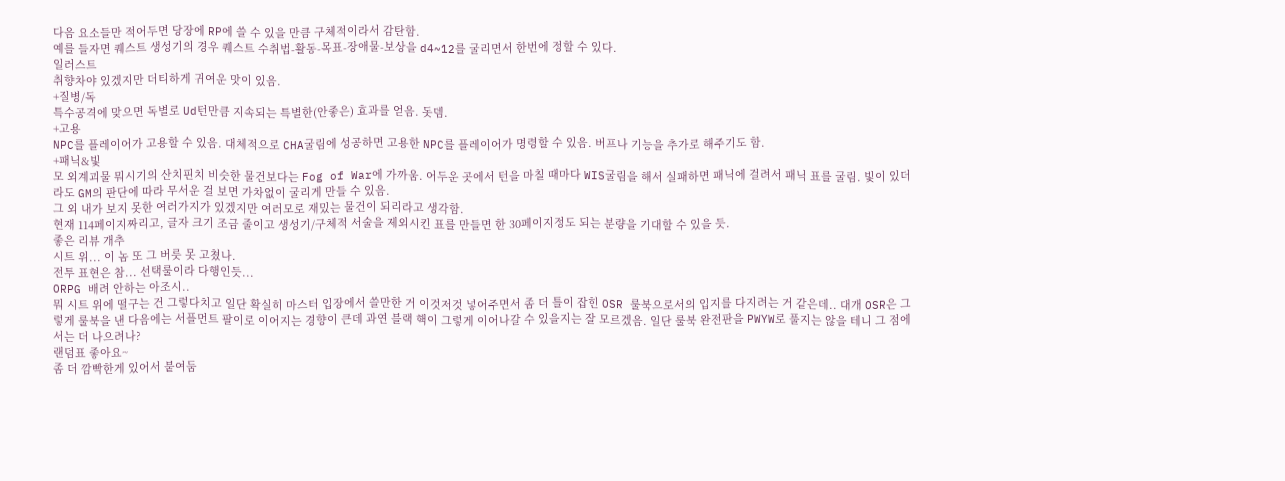다음 요소들만 적어두면 당장에 RP에 쓸 수 있을 만큼 구체적이라서 감탄함.
예를 들자면 퀘스트 생성기의 경우 퀘스트 수취법-활동-목표-장애물-보상을 d4~12를 굴리면서 한번에 정할 수 있다.
일러스트
취향차야 있겠지만 더티하게 귀여운 맛이 있음.
+질병/독
특수공격에 맞으면 독별로 Ud턴만큼 지속되는 특별한(안좋은) 효과를 얻음. 돗뎀.
+고용
NPC를 플레이어가 고용할 수 있음. 대체적으로 CHA굴림에 성공하면 고용한 NPC를 플레이어가 명령할 수 있음. 버프나 기능을 추가로 해주기도 함.
+패닉&빛
모 외계괴물 뭐시기의 산치핀치 비슷한 물건보다는 Fog of War에 가까움. 어두운 곳에서 턴을 마칠 때마다 WIS굴림을 해서 실패하면 패닉에 걸려서 패닉 표를 굴림. 빛이 있더라도 GM의 판단에 따라 무서운 걸 보면 가차없이 굴리게 만들 수 있음.
그 외 내가 보지 못한 여러가지가 있겠지만 여러모로 재밌는 물건이 되리라고 생각함.
현재 114페이지짜리고, 글자 크기 조금 줄이고 생성기/구체적 서술을 제외시킨 표를 만들면 한 30페이지정도 되는 분량을 기대할 수 있을 듯.
좋은 리뷰 개추
시트 위... 이 놈 또 그 버릇 못 고쳤나.
전투 표현은 참... 선택룰이라 다행인듯...
ORPG 배려 안하는 아조시..
뭐 시트 위에 떨구는 건 그렇다치고 일단 확실히 마스터 입장에서 쓸만한 거 이것저것 넣어주면서 좀 더 틀이 잡힌 OSR 룰북으로서의 입지를 다지려는 거 같은데.. 대개 OSR은 그렇게 룰북을 낸 다음에는 서플먼트 팔이로 이어지는 경향이 큰데 과연 블랙 핵이 그렇게 이어나갈 수 있을지는 잘 모르겠음. 일단 룰북 완전판을 PWYW로 풀지는 않을 테니 그 점에서는 더 나으려나?
랜덤표 좋아요~
좀 더 깜빡한게 있어서 붙여둠